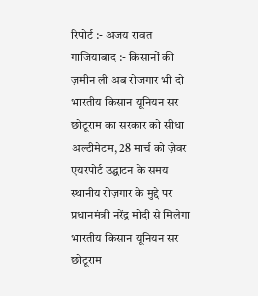रिपोर्ट :- अजय रावत
गाजियाबाद :- किसानों की ज़मीन ली अब रोजगार भी दो भारतीय किसान यूनियन सर छोटूराम का सरकार को सीधा अल्टीमेटम, 28 मार्च को ज़ेवर एयरपोर्ट उद्घाटन के समय स्थानीय रोज़गार के मुद्दे पर प्रधानमंत्री नरेंद्र मोदी से मिलेगा भारतीय किसान यूनियन सर छोटूराम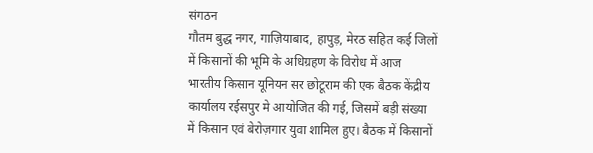संगठन
गौतम बुद्ध नगर, गाज़ियाबाद, हापुड़, मेरठ सहित कई जिलों में किसानों की भूमि के अधिग्रहण के विरोध में आज भारतीय किसान यूनियन सर छोटूराम की एक बैठक केंद्रीय कार्यालय रईसपुर मे आयोजित की गई, जिसमें बड़ी संख्या में किसान एवं बेरोज़गार युवा शामिल हुए। बैठक में किसानों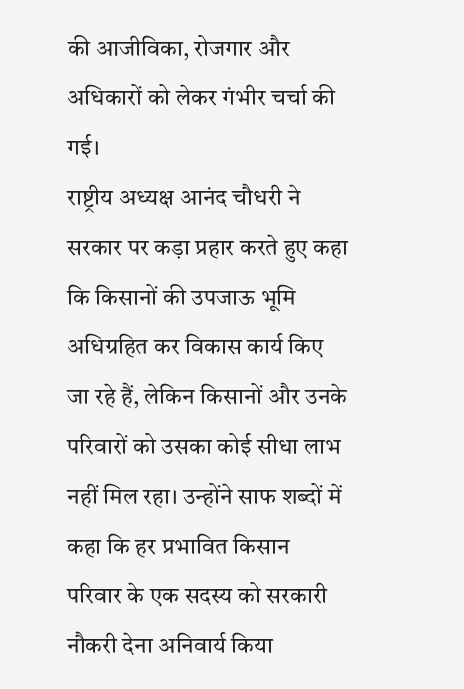की आजीविका, रोजगार और अधिकारों को लेकर गंभीर चर्चा की गई।
राष्ट्रीय अध्यक्ष आनंद चौधरी ने सरकार पर कड़ा प्रहार करते हुए कहा कि किसानों की उपजाऊ भूमि अधिग्रहित कर विकास कार्य किए जा रहे हैं, लेकिन किसानों और उनके परिवारों को उसका कोई सीधा लाभ नहीं मिल रहा। उन्होंने साफ शब्दों में कहा कि हर प्रभावित किसान परिवार के एक सदस्य को सरकारी नौकरी देना अनिवार्य किया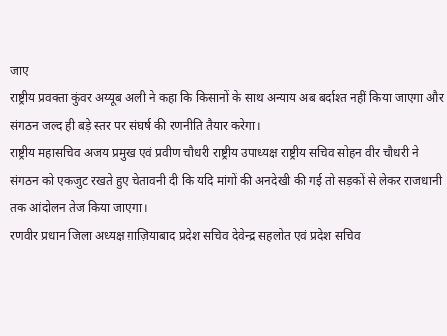जाए
राष्ट्रीय प्रवक्ता कुंवर अय्यूब अली ने कहा कि किसानों के साथ अन्याय अब बर्दाश्त नहीं किया जाएगा और संगठन जल्द ही बड़े स्तर पर संघर्ष की रणनीति तैयार करेगा।
राष्ट्रीय महासचिव अजय प्रमुख एवं प्रवीण चौधरी राष्ट्रीय उपाध्यक्ष राष्ट्रीय सचिव सोहन वीर चौधरी ने संगठन को एकजुट रखते हुए चेतावनी दी कि यदि मांगों की अनदेखी की गई तो सड़कों से लेकर राजधानी तक आंदोलन तेज किया जाएगा।
रणवीर प्रधान जिला अध्यक्ष ग़ाज़ियाबाद प्रदेश सचिव देवेन्द्र सहलोत एवं प्रदेश सचिव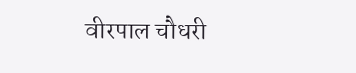वीरपाल चौधरी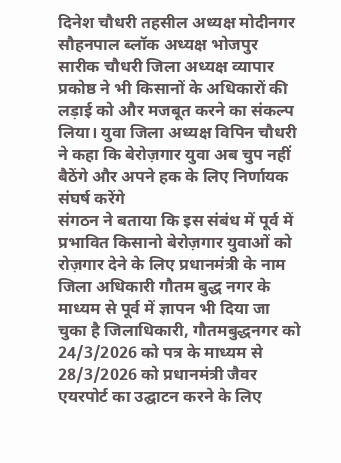दिनेश चौधरी तहसील अध्यक्ष मोदीनगर सौहनपाल ब्लॉक अध्यक्ष भोजपुर सारीक चौधरी जिला अध्यक्ष व्यापार प्रकोष्ठ ने भी किसानों के अधिकारों की लड़ाई को और मजबूत करने का संकल्प लिया। युवा जिला अध्यक्ष विपिन चौधरी ने कहा कि बेरोज़गार युवा अब चुप नहीं बैठेंगे और अपने हक के लिए निर्णायक संघर्ष करेंगे
संगठन ने बताया कि इस संबंध में पूर्व में प्रभावित किसानो बेरोज़गार युवाओं को रोज़गार देने के लिए प्रधानमंत्री के नाम जिला अधिकारी गौतम बुद्ध नगर के माध्यम से पूर्व में ज्ञापन भी दिया जा चुका है जिलाधिकारी, गौतमबुद्धनगर को 24/3/2026 को पत्र के माध्यम से 28/3/2026 को प्रधानमंत्री जैवर एयरपोर्ट का उद्घाटन करने के लिए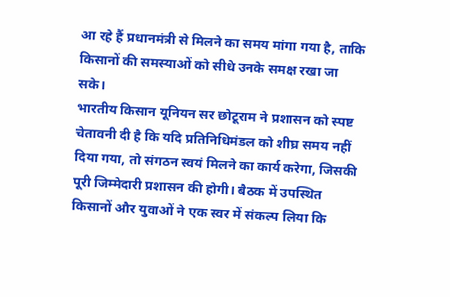आ रहे हैं प्रधानमंत्री से मिलने का समय मांगा गया है, ताकि किसानों की समस्याओं को सीधे उनके समक्ष रखा जा सके।
भारतीय किसान यूनियन सर छोटूराम ने प्रशासन को स्पष्ट चेतावनी दी है कि यदि प्रतिनिधिमंडल को शीघ्र समय नहीं दिया गया, तो संगठन स्वयं मिलने का कार्य करेगा, जिसकी पूरी जिम्मेदारी प्रशासन की होगी। बैठक में उपस्थित किसानों और युवाओं ने एक स्वर में संकल्प लिया कि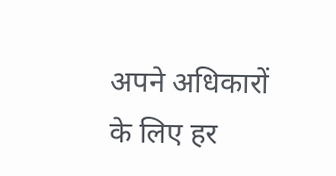अपने अधिकारों के लिए हर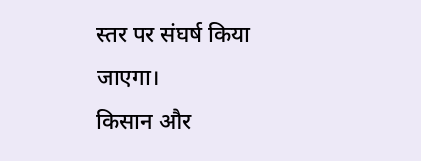स्तर पर संघर्ष किया जाएगा।
किसान और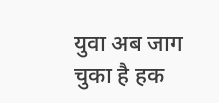युवा अब जाग चुका है हक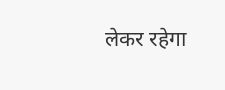लेकर रहेगा